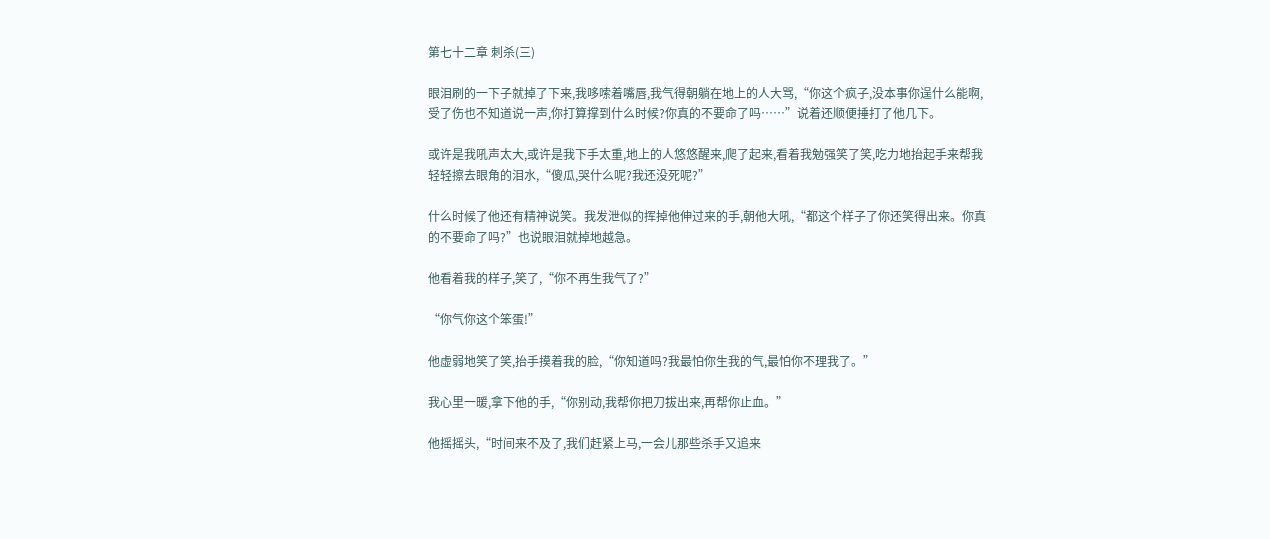第七十二章 刺杀(三)

眼泪刷的一下子就掉了下来,我哆嗦着嘴唇,我气得朝躺在地上的人大骂,“你这个疯子,没本事你逞什么能啊,受了伤也不知道说一声,你打算撑到什么时候?你真的不要命了吗……”说着还顺便捶打了他几下。

或许是我吼声太大,或许是我下手太重,地上的人悠悠醒来,爬了起来,看着我勉强笑了笑,吃力地抬起手来帮我轻轻擦去眼角的泪水,“傻瓜,哭什么呢?我还没死呢?”

什么时候了他还有精神说笑。我发泄似的挥掉他伸过来的手,朝他大吼,“都这个样子了你还笑得出来。你真的不要命了吗?”也说眼泪就掉地越急。

他看着我的样子,笑了,“你不再生我气了?”

“你气你这个笨蛋!”

他虚弱地笑了笑,抬手摸着我的脸,“你知道吗?我最怕你生我的气,最怕你不理我了。”

我心里一暖,拿下他的手,“你别动,我帮你把刀拔出来,再帮你止血。”

他摇摇头,“时间来不及了,我们赶紧上马,一会儿那些杀手又追来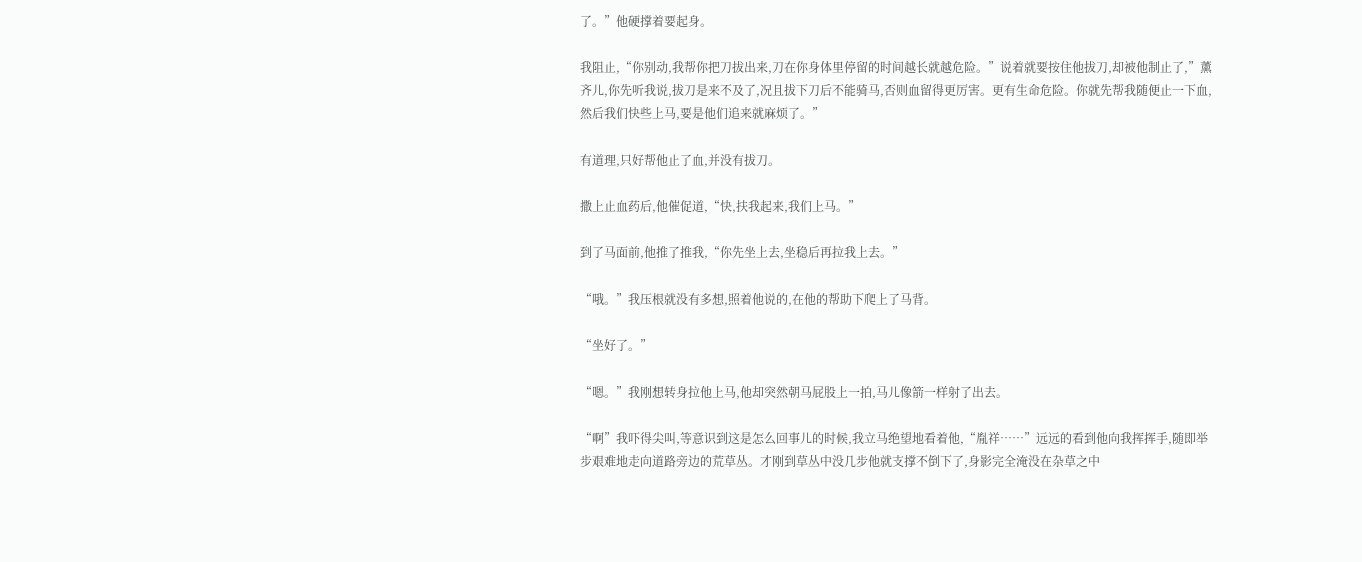了。”他硬撑着要起身。

我阻止,“你别动,我帮你把刀拔出来,刀在你身体里停留的时间越长就越危险。”说着就要按住他拔刀,却被他制止了,”薰齐儿,你先听我说,拔刀是来不及了,况且拔下刀后不能骑马,否则血留得更厉害。更有生命危险。你就先帮我随便止一下血,然后我们快些上马,要是他们追来就麻烦了。”

有道理,只好帮他止了血,并没有拔刀。

撒上止血药后,他催促道,“快,扶我起来,我们上马。”

到了马面前,他推了推我,“你先坐上去,坐稳后再拉我上去。”

“哦。”我压根就没有多想,照着他说的,在他的帮助下爬上了马背。

“坐好了。”

“嗯。”我刚想转身拉他上马,他却突然朝马屁股上一拍,马儿像箭一样射了出去。

“啊”我吓得尖叫,等意识到这是怎么回事儿的时候,我立马绝望地看着他,“胤祥……”远远的看到他向我挥挥手,随即举步艰难地走向道路旁边的荒草丛。才刚到草丛中没几步他就支撑不倒下了,身影完全淹没在杂草之中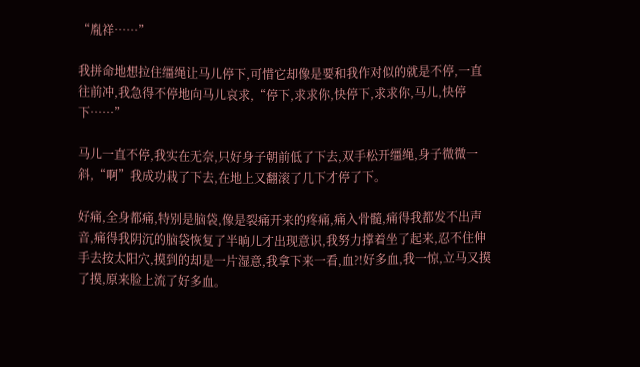“胤祥……”

我拼命地想拉住缰绳让马儿停下,可惜它却像是要和我作对似的就是不停,一直往前冲,我急得不停地向马儿哀求,“停下,求求你,快停下,求求你,马儿,快停下……”

马儿一直不停,我实在无奈,只好身子朝前低了下去,双手松开缰绳,身子微微一斜,“啊”我成功栽了下去,在地上又翻滚了几下才停了下。

好痛,全身都痛,特别是脑袋,像是裂痛开来的疼痛,痛入骨髓,痛得我都发不出声音,痛得我阴沉的脑袋恢复了半晌儿才出现意识,我努力撑着坐了起来,忍不住伸手去按太阳穴,摸到的却是一片湿意,我拿下来一看,血?!好多血,我一惊,立马又摸了摸,原来脸上流了好多血。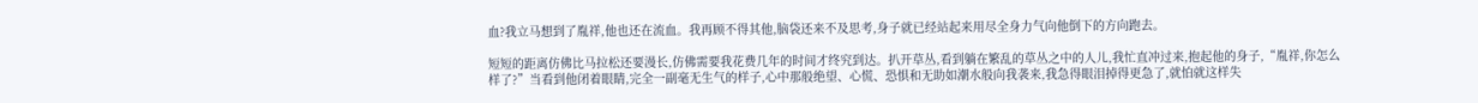血?我立马想到了胤祥,他也还在流血。我再顾不得其他,脑袋还来不及思考,身子就已经站起来用尽全身力气向他倒下的方向跑去。

短短的距离仿佛比马拉松还要漫长,仿佛需要我花费几年的时间才终究到达。扒开草丛,看到躺在繁乱的草丛之中的人儿,我忙直冲过来,抱起他的身子,“胤祥,你怎么样了?”当看到他闭着眼睛,完全一副毫无生气的样子,心中那般绝望、心慌、恐惧和无助如潮水般向我袭来,我急得眼泪掉得更急了,就怕就这样失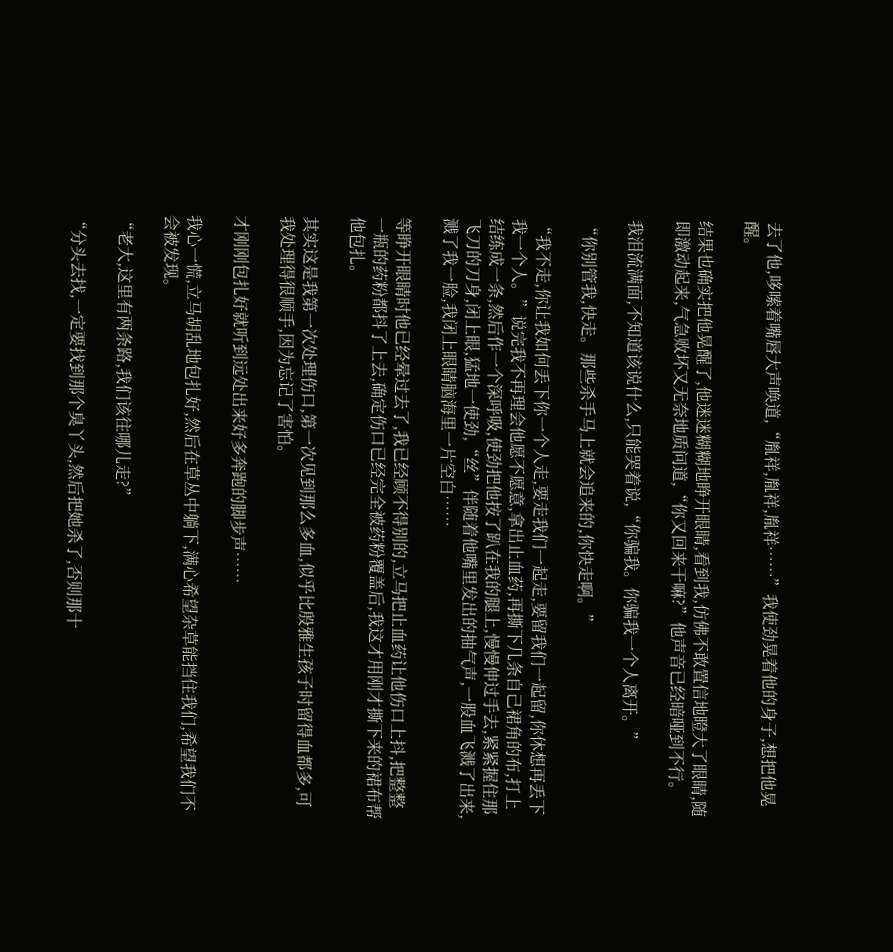去了他,哆嗦着嘴唇大声唤道,“胤祥,胤祥,胤祥……”我使劲晃着他的身子,想把他晃醒。

结果也确实把他晃醒了,他迷迷糊糊地睁开眼睛,看到我,仿佛不敢置信地瞪大了眼睛,随即激动起来,气急败坏又无奈地质问道,“你又回来干嘛?”他声音已经暗哑到不行。

我泪流满面,不知道该说什么,只能哭着说,“你骗我。你骗我一个人离开。”

“你别管我,快走。那些杀手马上就会追来的,你快走啊。”

“我不走,你让我如何丢下你一个人走,要走我们一起走,要留我们一起留,你休想再丢下我一个人。”说完我不再理会他愿不愿意,拿出止血药,再撕下几条自己裙角的布,打上结练成一条,然后作一个深呼吸,使劲把他按了趴在我的腿上,慢慢伸过手去,紧紧握住那飞刀的刀身,闭上眼,猛地一使劲,“丝”伴随着他嘴里发出的抽气声,一股血飞溅了出来,溅了我一脸,我闭上眼睛脑海里一片空白……

等睁开眼睛时他已经晕过去了,我已经顾不得别的,立马把止血药让他伤口上抖,把整整一瓶的药粉都抖了上去,确定伤口已经完全被药粉覆盖后,我这才用刚才撕下来的裙布帮他包扎。

其实这是我第一次处理伤口,第一次见到那么多血,似乎比殷雅生孩子时留得血都多,可我处理得很顺手,因为忘记了害怕。

才刚刚包扎好就听到远处出来好多奔跑的脚步声……

我心一慌,立马胡乱地包扎好,然后在草丛中躺下,满心希望杂草能挡住我们,希望我们不会被发现。

“老大,这里有两条路,我们该往哪儿走?”

“分头去找,一定要找到那个臭丫头,然后把她杀了,否则那十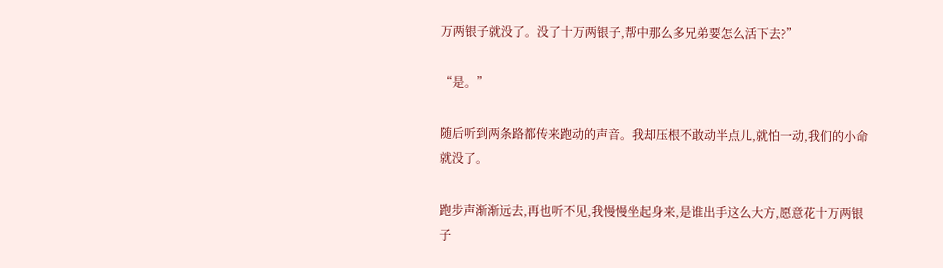万两银子就没了。没了十万两银子,帮中那么多兄弟要怎么活下去?”

“是。”

随后听到两条路都传来跑动的声音。我却压根不敢动半点儿,就怕一动,我们的小命就没了。

跑步声渐渐远去,再也听不见,我慢慢坐起身来,是谁出手这么大方,愿意花十万两银子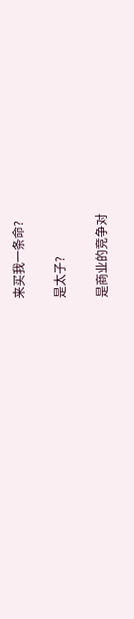来买我一条命?

是太子?

是商业的竞争对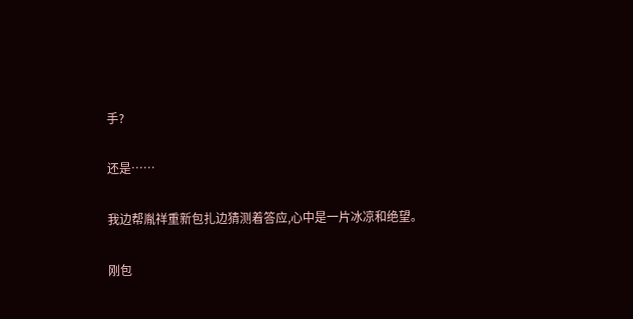手?

还是……

我边帮胤祥重新包扎边猜测着答应,心中是一片冰凉和绝望。

刚包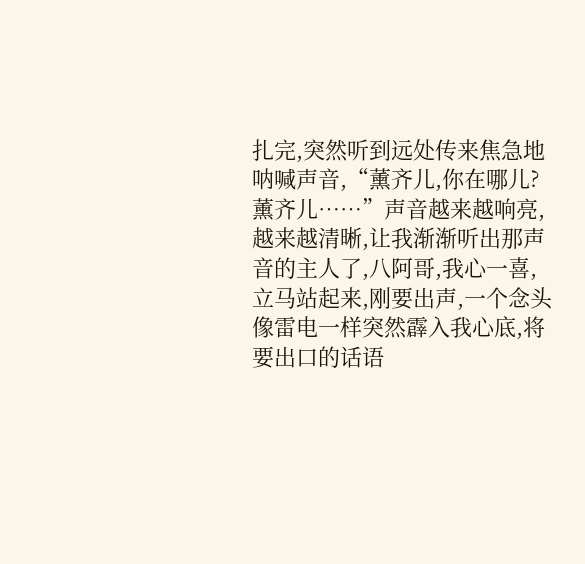扎完,突然听到远处传来焦急地呐喊声音,“薰齐儿,你在哪儿?薰齐儿……”声音越来越响亮,越来越清晰,让我渐渐听出那声音的主人了,八阿哥,我心一喜,立马站起来,刚要出声,一个念头像雷电一样突然霹入我心底,将要出口的话语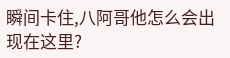瞬间卡住,八阿哥他怎么会出现在这里?